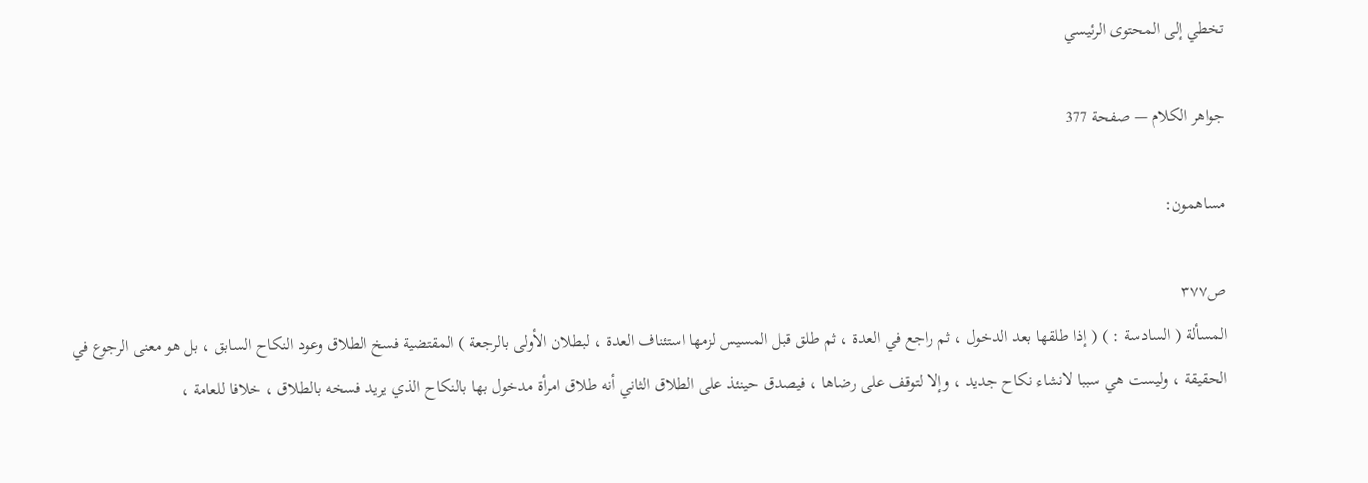تخطي إلى المحتوى الرئيسي

جواهر الكلام — صفحة 377

مساهمون:

ص٣٧٧
المسألة ( السادسة : ) ( إذا طلقها بعد الدخول ، ثم راجع في العدة ، ثم طلق قبل المسيس لزمها استئناف العدة ، لبطلان الأولى بالرجعة ) المقتضية فسخ الطلاق وعود النكاح السابق ، بل هو معنى الرجوع في الحقيقة ، وليست هي سببا لانشاء نكاح جديد ، وإلا لتوقف على رضاها ، فيصدق حينئذ على الطلاق الثاني أنه طلاق امرأة مدخول بها بالنكاح الذي يريد فسخه بالطلاق ، خلافا للعامة ،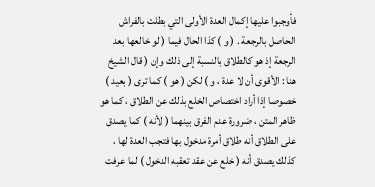فأوجبوا عليها إكمال العدة الأولى التي بطلت بالفراش الحاصل بالرجعة . ( و ) كذا الحال فيما ( لو خالعها بعد الرجعة إذ هو كالطلاق بالنسبة إلى ذلك وإن ( قال الشيخ هنا : الأقوى أن لا عدة ، و ) لكن ( هو ) كما ترى ( بعيد ) خصوصا إذا أراد اختصاص الخلع بذلك عن الطلاق ، كما هو ظاهر المتن ، ضرورة عدم الفرق بينهما ( لأنه ) كما يصدق على الطلاق أنه طلاق أمرة مدخول بها فتجب العدة لها ، كذلك يصدق أنه ( خلع عن عقد تعقبه الدخول ) لما عرفت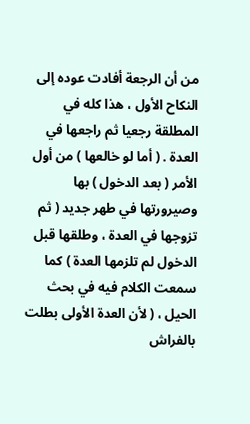من أن الرجعة أفادت عوده إلى النكاح الأول ، هذا كله في المطلقة رجعيا ثم راجعها في العدة . ( أما لو خالعها ) من أول الأمر ( بعد الدخول ) بها وصيرورتها في طهر جديد ( ثم تزوجها في العدة ، وطلقها قبل الدخول لم تلزمها العدة ) كما سمعت الكلام فيه في بحث الحيل ، ( لأن العدة الأولى بطلت بالفراش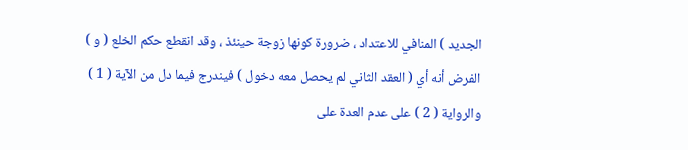الجديد ) المنافي للاعتداد ، ضرورة كونها زوجة حينئذ ، وقد انقطع حكم الخلع ( و ) الفرض أنه أي ( العقد الثاني لم يحصل معه دخول ) فيندرج فيما دل من الآية ( 1 ) والرواية ( 2 ) على عدم العدة على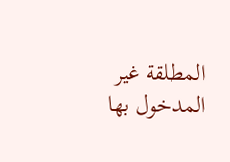المطلقة غير المدخول بها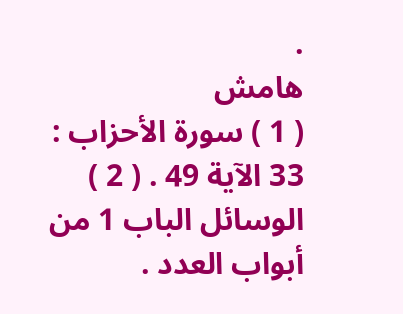.
هامش
( 1 ) سورة الأحزاب : 33 الآية 49 . ( 2 ) الوسائل الباب 1 من أبواب العدد .